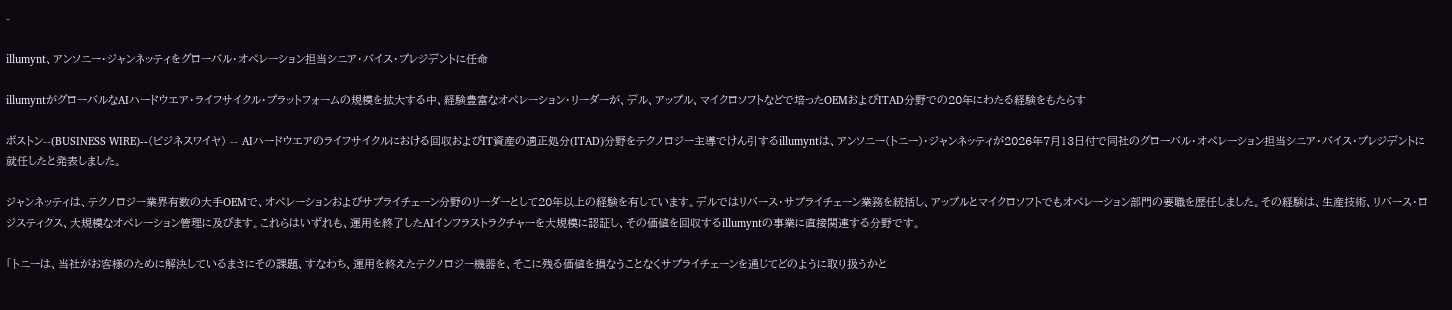-

illumynt、アンソニー・ジャンネッティをグローバル・オペレーション担当シニア・バイス・プレジデントに任命

illumyntがグローバルなAIハードウエア・ライフサイクル・プラットフォームの規模を拡大する中、経験豊富なオペレーション・リーダーが、デル、アップル、マイクロソフトなどで培ったOEMおよびITAD分野での20年にわたる経験をもたらす

ボストン--(BUSINESS WIRE)--(ビジネスワイヤ) -- AIハードウエアのライフサイクルにおける回収およびIT資産の適正処分(ITAD)分野をテクノロジー主導でけん引するillumyntは、アンソニー(トニー)・ジャンネッティが2026年7月13日付で同社のグローバル・オペレーション担当シニア・バイス・プレジデントに就任したと発表しました。

ジャンネッティは、テクノロジー業界有数の大手OEMで、オペレーションおよびサプライチェーン分野のリーダーとして20年以上の経験を有しています。デルではリバース・サプライチェーン業務を統括し、アップルとマイクロソフトでもオペレーション部門の要職を歴任しました。その経験は、生産技術、リバース・ロジスティクス、大規模なオペレーション管理に及びます。これらはいずれも、運用を終了したAIインフラストラクチャーを大規模に認証し、その価値を回収するillumyntの事業に直接関連する分野です。

「トニーは、当社がお客様のために解決しているまさにその課題、すなわち、運用を終えたテクノロジー機器を、そこに残る価値を損なうことなくサプライチェーンを通じてどのように取り扱うかと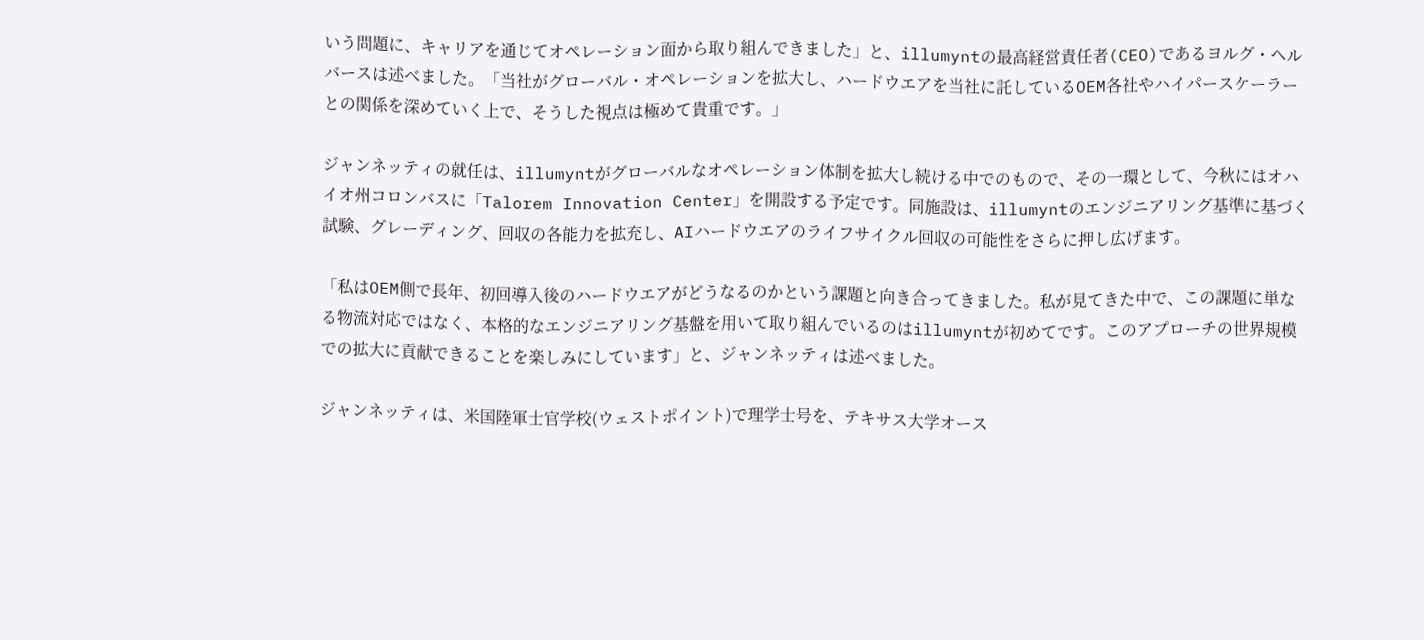いう問題に、キャリアを通じてオペレーション面から取り組んできました」と、illumyntの最高経営責任者(CEO)であるヨルグ・ヘルバースは述べました。「当社がグローバル・オペレーションを拡大し、ハードウエアを当社に託しているOEM各社やハイパースケーラーとの関係を深めていく上で、そうした視点は極めて貴重です。」

ジャンネッティの就任は、illumyntがグローバルなオペレーション体制を拡大し続ける中でのもので、その一環として、今秋にはオハイオ州コロンバスに「Talorem Innovation Center」を開設する予定です。同施設は、illumyntのエンジニアリング基準に基づく試験、グレーディング、回収の各能力を拡充し、AIハードウエアのライフサイクル回収の可能性をさらに押し広げます。

「私はOEM側で長年、初回導入後のハードウエアがどうなるのかという課題と向き合ってきました。私が見てきた中で、この課題に単なる物流対応ではなく、本格的なエンジニアリング基盤を用いて取り組んでいるのはillumyntが初めてです。このアプローチの世界規模での拡大に貢献できることを楽しみにしています」と、ジャンネッティは述べました。

ジャンネッティは、米国陸軍士官学校(ウェストポイント)で理学士号を、テキサス大学オース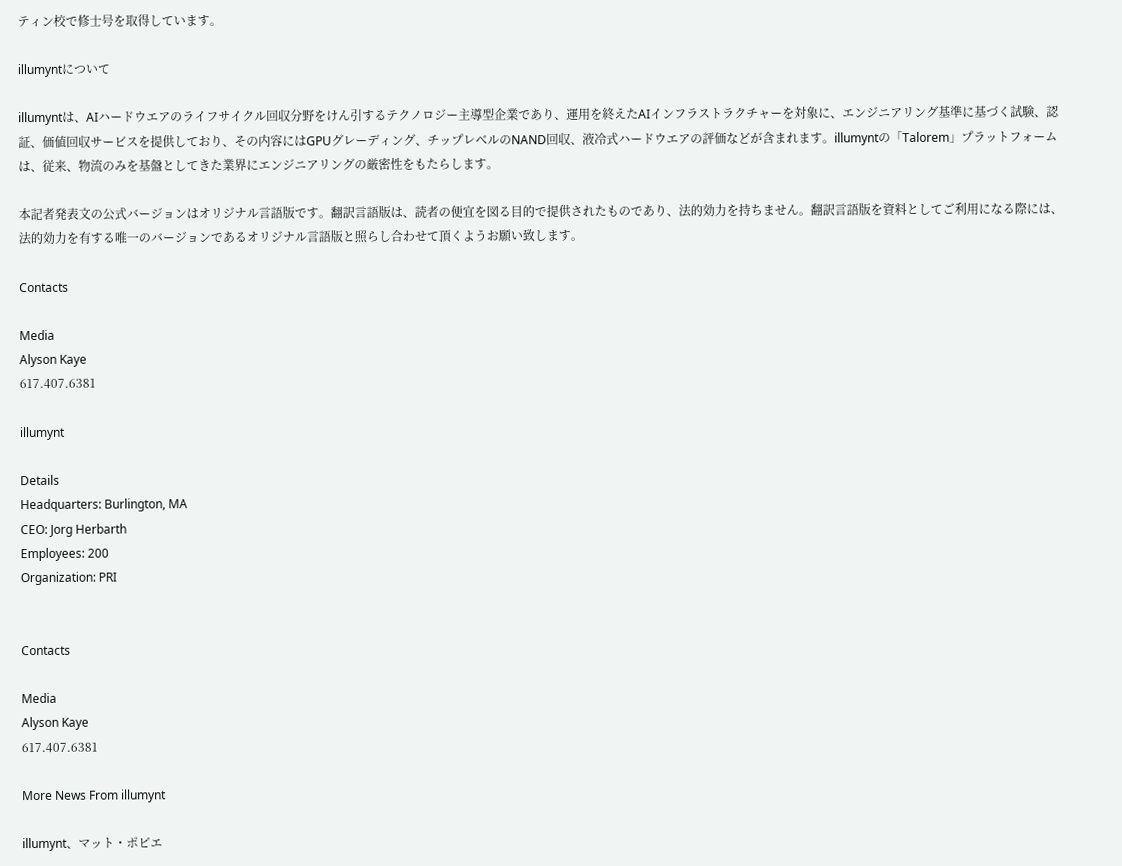ティン校で修士号を取得しています。

illumyntについて

illumyntは、AIハードウエアのライフサイクル回収分野をけん引するテクノロジー主導型企業であり、運用を終えたAIインフラストラクチャーを対象に、エンジニアリング基準に基づく試験、認証、価値回収サービスを提供しており、その内容にはGPUグレーディング、チップレベルのNAND回収、液冷式ハードウエアの評価などが含まれます。illumyntの「Talorem」プラットフォームは、従来、物流のみを基盤としてきた業界にエンジニアリングの厳密性をもたらします。

本記者発表文の公式バージョンはオリジナル言語版です。翻訳言語版は、読者の便宜を図る目的で提供されたものであり、法的効力を持ちません。翻訳言語版を資料としてご利用になる際には、法的効力を有する唯一のバージョンであるオリジナル言語版と照らし合わせて頂くようお願い致します。

Contacts

Media
Alyson Kaye
617.407.6381

illumynt

Details
Headquarters: Burlington, MA
CEO: Jorg Herbarth
Employees: 200
Organization: PRI


Contacts

Media
Alyson Kaye
617.407.6381

More News From illumynt

illumynt、マット・ポピエ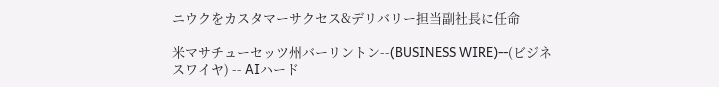ニウクをカスタマーサクセス&デリバリー担当副社長に任命

米マサチューセッツ州バーリントン--(BUSINESS WIRE)--(ビジネスワイヤ) -- AIハード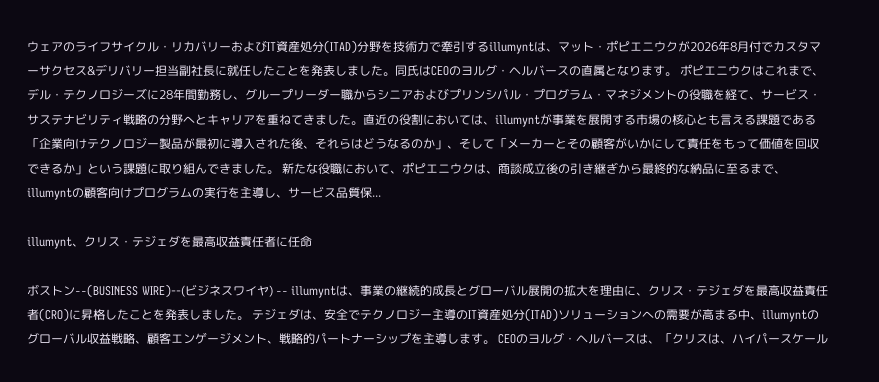ウェアのライフサイクル・リカバリーおよびIT資産処分(ITAD)分野を技術力で牽引するillumyntは、マット・ポピエニウクが2026年8月付でカスタマーサクセス&デリバリー担当副社長に就任したことを発表しました。同氏はCEOのヨルグ・ヘルバースの直属となります。 ポピエニウクはこれまで、デル・テクノロジーズに28年間勤務し、グループリーダー職からシニアおよびプリンシパル・プログラム・マネジメントの役職を経て、サービス・サステナビリティ戦略の分野へとキャリアを重ねてきました。直近の役割においては、illumyntが事業を展開する市場の核心とも言える課題である「企業向けテクノロジー製品が最初に導入された後、それらはどうなるのか」、そして「メーカーとその顧客がいかにして責任をもって価値を回収できるか」という課題に取り組んできました。 新たな役職において、ポピエニウクは、商談成立後の引き継ぎから最終的な納品に至るまで、illumyntの顧客向けプログラムの実行を主導し、サービス品質保...

illumynt、クリス・テジェダを最高収益責任者に任命

ボストン--(BUSINESS WIRE)--(ビジネスワイヤ) -- illumyntは、事業の継続的成長とグローバル展開の拡大を理由に、クリス・テジェダを最高収益責任者(CRO)に昇格したことを発表しました。 テジェダは、安全でテクノロジー主導のIT資産処分(ITAD)ソリューションへの需要が高まる中、illumyntのグローバル収益戦略、顧客エンゲージメント、戦略的パートナーシップを主導します。 CEOのヨルグ・ヘルバースは、「クリスは、ハイパースケール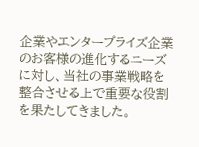企業やエンタープライズ企業のお客様の進化するニーズに対し、当社の事業戦略を整合させる上で重要な役割を果たしてきました。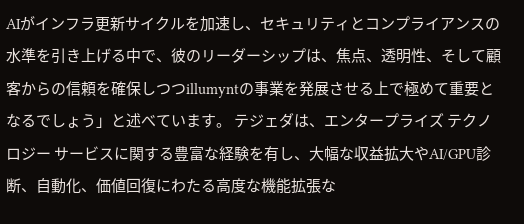AIがインフラ更新サイクルを加速し、セキュリティとコンプライアンスの水準を引き上げる中で、彼のリーダーシップは、焦点、透明性、そして顧客からの信頼を確保しつつillumyntの事業を発展させる上で極めて重要となるでしょう」と述べています。 テジェダは、エンタープライズ テクノロジー サービスに関する豊富な経験を有し、大幅な収益拡大やAI/GPU診断、自動化、価値回復にわたる高度な機能拡張な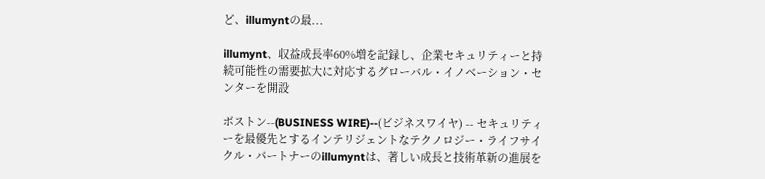ど、illumyntの最...

illumynt、収益成長率60%増を記録し、企業セキュリティーと持続可能性の需要拡大に対応するグローバル・イノベーション・センターを開設

ボストン--(BUSINESS WIRE)--(ビジネスワイヤ) -- セキュリティーを最優先とするインテリジェントなテクノロジー・ライフサイクル・パートナーのillumyntは、著しい成長と技術革新の進展を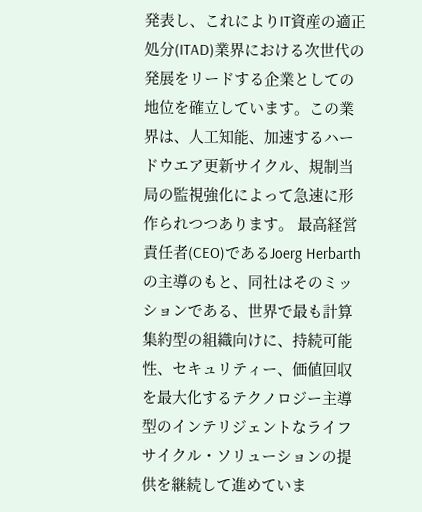発表し、これによりIT資産の適正処分(ITAD)業界における次世代の発展をリードする企業としての地位を確立しています。この業界は、人工知能、加速するハードウエア更新サイクル、規制当局の監視強化によって急速に形作られつつあります。 最高経営責任者(CEO)であるJoerg Herbarthの主導のもと、同社はそのミッションである、世界で最も計算集約型の組織向けに、持続可能性、セキュリティー、価値回収を最大化するテクノロジー主導型のインテリジェントなライフサイクル・ソリューションの提供を継続して進めていま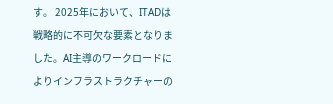す。 2025年において、ITADは戦略的に不可欠な要素となりました。AI主導のワークロードによりインフラストラクチャーの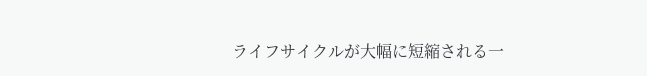ライフサイクルが大幅に短縮される一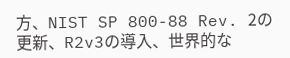方、NIST SP 800-88 Rev. 2の更新、R2v3の導入、世界的な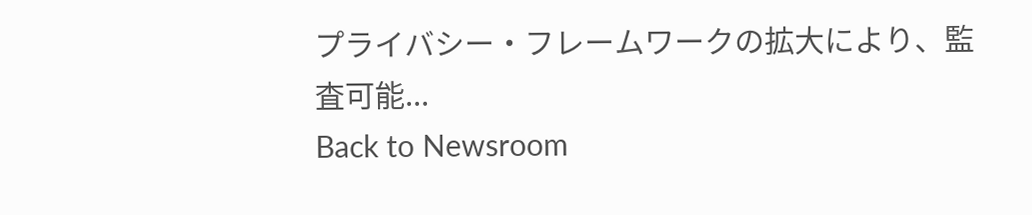プライバシー・フレームワークの拡大により、監査可能...
Back to Newsroom